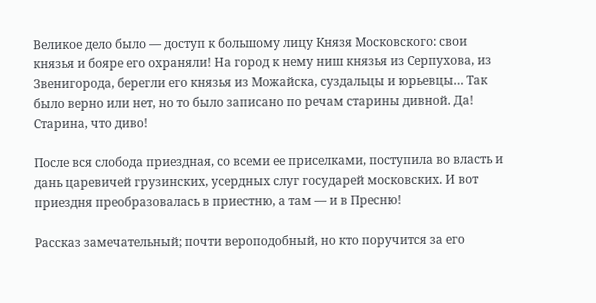Великое дело было — доступ к большому лицу Князя Московского: свои князья и бояре его охраняли! На город к нему ниш князья из Серпухова, из Звенигорода, берегли его князья из Можайска, суздальцы и юрьевцы… Так было верно или нет, но то было записано по речам старины дивной. Да! Старина, что диво!

После вся слобода приездная, со всеми ее приселками, поступила во власть и дань царевичей грузинских, усердных слуг государей московских. И вот приездня преобразовалась в приестню, а там — и в Пресню!

Рассказ замечательный; почти вероподобный, но кто поручится за его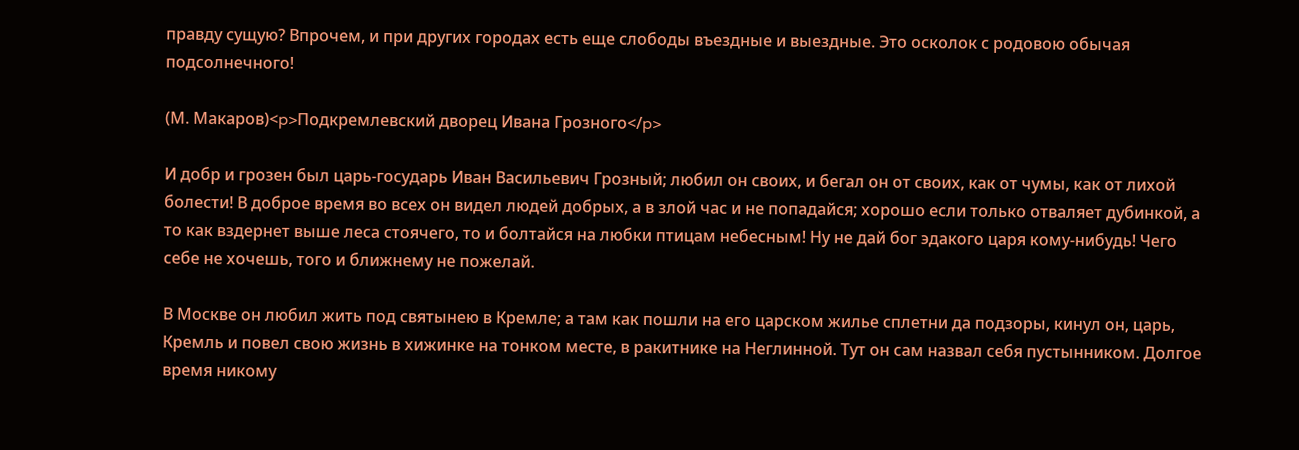правду сущую? Впрочем, и при других городах есть еще слободы въездные и выездные. Это осколок с родовою обычая подсолнечного!

(М. Макаров)<p>Подкремлевский дворец Ивана Грозного</p>

И добр и грозен был царь-государь Иван Васильевич Грозный; любил он своих, и бегал он от своих, как от чумы, как от лихой болести! В доброе время во всех он видел людей добрых, а в злой час и не попадайся; хорошо если только отваляет дубинкой, а то как вздернет выше леса стоячего, то и болтайся на любки птицам небесным! Ну не дай бог эдакого царя кому-нибудь! Чего себе не хочешь, того и ближнему не пожелай.

В Москве он любил жить под святынею в Кремле; а там как пошли на его царском жилье сплетни да подзоры, кинул он, царь, Кремль и повел свою жизнь в хижинке на тонком месте, в ракитнике на Неглинной. Тут он сам назвал себя пустынником. Долгое время никому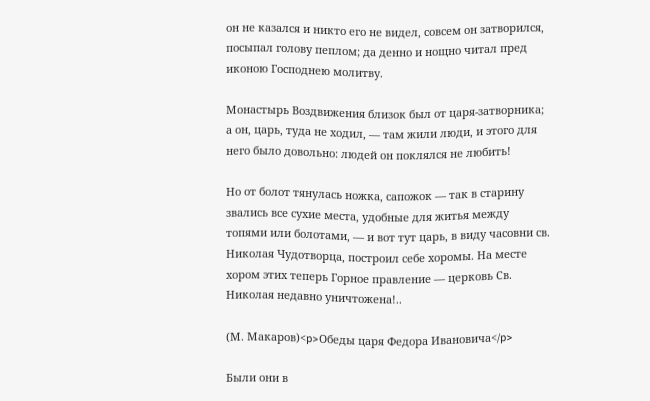он не казался и никто его не видел, совсем он затворился, посыпал голову пеплом; да денно и нощно читал пред иконою Господнею молитву.

Монастырь Воздвижения близок был от царя-затворника; а он, царь, туда не ходил, — там жили люди, и этого для него было довольно: людей он поклялся не любить!

Но от болот тянулась ножка, сапожок — так в старину звались все сухие места, удобные для житья между топями или болотами, — и вот тут царь, в виду часовни св. Николая Чудотворца, построил себе хоромы. На месте хором этих теперь Горное правление — церковь Св. Николая недавно уничтожена!..

(М. Макаров)<p>Обеды царя Федора Ивановича</p>

Были они в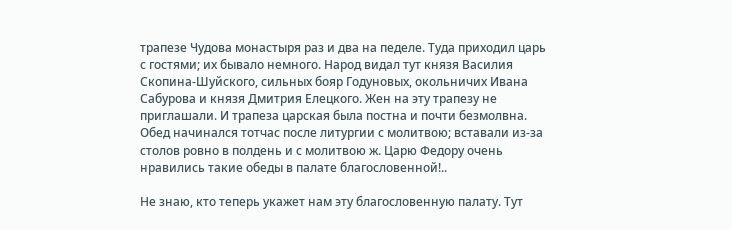трапезе Чудова монастыря раз и два на педеле. Туда приходил царь с гостями; их бывало немного. Народ видал тут князя Василия Скопина-Шуйского, сильных бояр Годуновых, окольничих Ивана Сабурова и князя Дмитрия Елецкого. Жен на эту трапезу не приглашали. И трапеза царская была постна и почти безмолвна. Обед начинался тотчас после литургии с молитвою; вставали из-за столов ровно в полдень и с молитвою ж. Царю Федору очень нравились такие обеды в палате благословенной!..

Не знаю, кто теперь укажет нам эту благословенную палату. Тут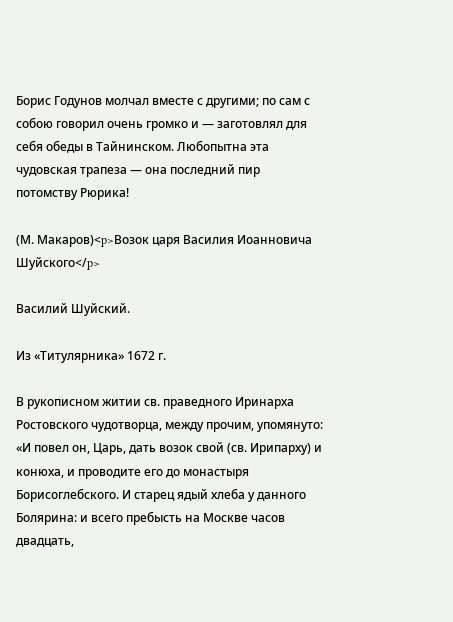Борис Годунов молчал вместе с другими; по сам с собою говорил очень громко и — заготовлял для себя обеды в Тайнинском. Любопытна эта чудовская трапеза — она последний пир потомству Рюрика!

(М. Макаров)<p>Возок царя Василия Иоанновича Шуйского</p>

Василий Шуйский.

Из «Титулярника» 1672 г.

В рукописном житии св. праведного Иринарха Ростовского чудотворца, между прочим, упомянуто: «И повел он, Царь, дать возок свой (св. Ирипарху) и конюха, и проводите его до монастыря Борисоглебского. И старец ядый хлеба у данного Болярина: и всего пребысть на Москве часов двадцать,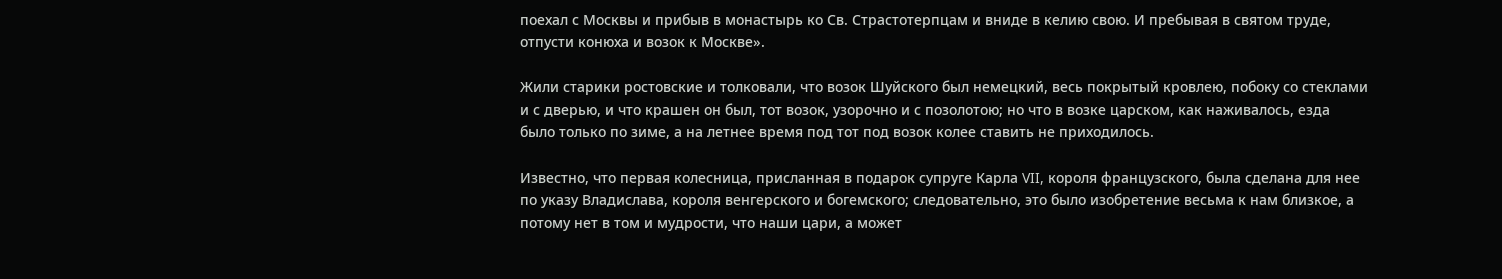поехал с Москвы и прибыв в монастырь ко Св. Страстотерпцам и вниде в келию свою. И пребывая в святом труде, отпусти конюха и возок к Москве».

Жили старики ростовские и толковали, что возок Шуйского был немецкий, весь покрытый кровлею, побоку со стеклами и с дверью, и что крашен он был, тот возок, узорочно и с позолотою; но что в возке царском, как наживалось, езда было только по зиме, а на летнее время под тот под возок колее ставить не приходилось.

Известно, что первая колесница, присланная в подарок супруге Карла VII, короля французского, была сделана для нее по указу Владислава, короля венгерского и богемского; следовательно, это было изобретение весьма к нам близкое, а потому нет в том и мудрости, что наши цари, а может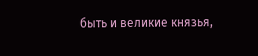быть и великие князья,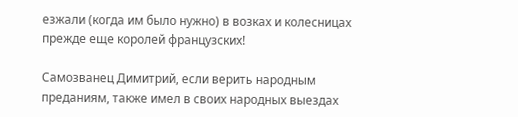езжали (когда им было нужно) в возках и колесницах прежде еще королей французских!

Самозванец Димитрий, если верить народным преданиям, также имел в своих народных выездах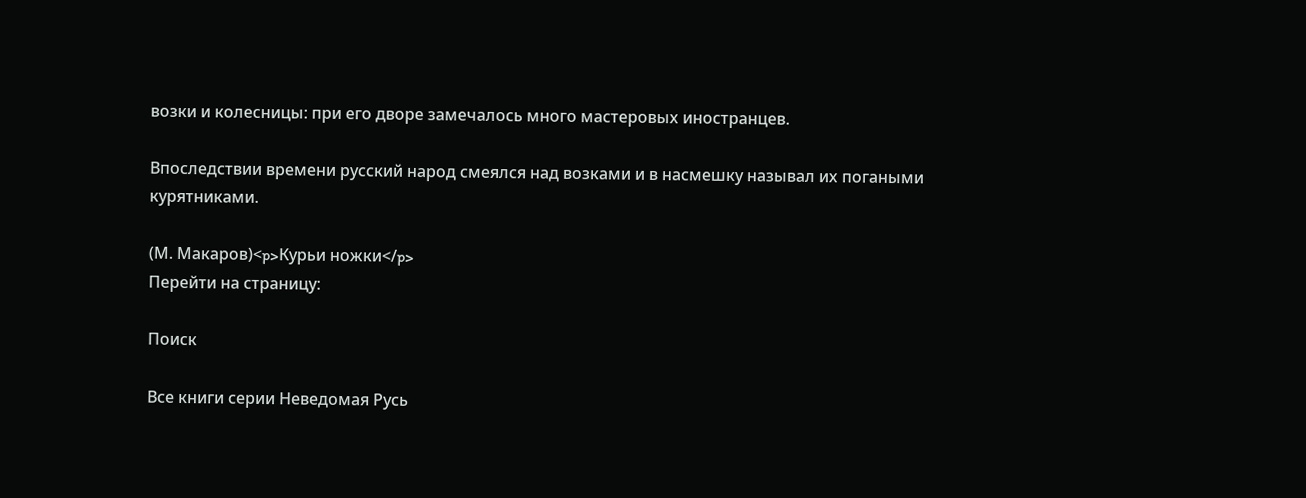возки и колесницы: при его дворе замечалось много мастеровых иностранцев.

Впоследствии времени русский народ смеялся над возками и в насмешку называл их погаными курятниками.

(М. Макаров)<p>Курьи ножки</p>
Перейти на страницу:

Поиск

Все книги серии Неведомая Русь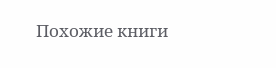Похожие книги